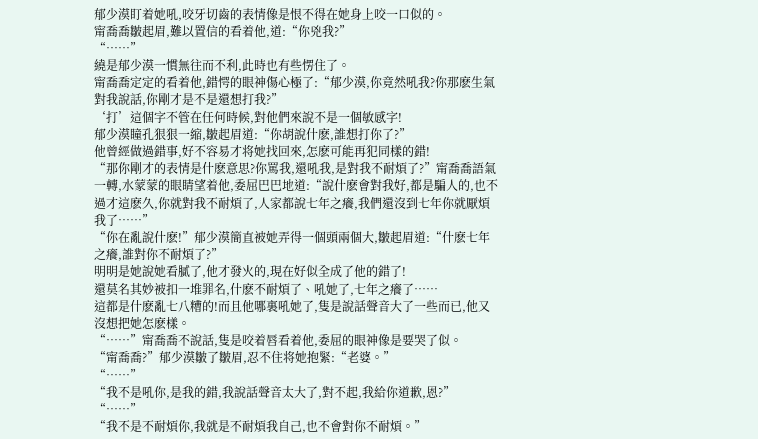郁少漠盯着她吼,咬牙切齒的表情像是恨不得在她身上咬一口似的。
甯喬喬皺起眉,難以置信的看着他,道:“你兇我?”
“……”
繞是郁少漠一慣無往而不利,此時也有些愣住了。
甯喬喬定定的看着他,錯愕的眼神傷心極了:“郁少漠,你竟然吼我?你那麽生氣對我說話,你剛才是不是還想打我?”
‘打’這個字不管在任何時候,對他們來說不是一個敏感字!
郁少漠瞳孔狠狠一縮,皺起眉道:“你胡說什麽,誰想打你了?”
他曾經做過錯事,好不容易才将她找回來,怎麽可能再犯同樣的錯!
“那你剛才的表情是什麽意思?你罵我,還吼我,是對我不耐煩了?”甯喬喬語氣一轉,水蒙蒙的眼睛望着他,委屈巴巴地道:“說什麽會對我好,都是騙人的,也不過才這麽久,你就對我不耐煩了,人家都說七年之癢,我們還沒到七年你就厭煩我了……”
“你在亂說什麽!”郁少漠簡直被她弄得一個頭兩個大,皺起眉道:“什麽七年之癢,誰對你不耐煩了?”
明明是她說她看膩了,他才發火的,現在好似全成了他的錯了!
還莫名其妙被扣一堆罪名,什麽不耐煩了、吼她了,七年之癢了……
這都是什麽亂七八糟的!而且他哪裏吼她了,隻是說話聲音大了一些而已,他又沒想把她怎麽樣。
“……”甯喬喬不說話,隻是咬着唇看着他,委屈的眼神像是要哭了似。
“甯喬喬?”郁少漠皺了皺眉,忍不住将她抱緊:“老婆。”
“……”
“我不是吼你,是我的錯,我說話聲音太大了,對不起,我給你道歉,恩?”
“……”
“我不是不耐煩你,我就是不耐煩我自己,也不會對你不耐煩。”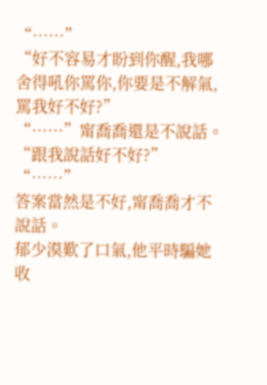“……”
“好不容易才盼到你醒,我哪舍得吼你罵你,你要是不解氣,罵我好不好?”
“……”甯喬喬還是不說話。
“跟我說話好不好?”
“……”
答案當然是不好,甯喬喬才不說話。
郁少漠歎了口氣,他平時騙她收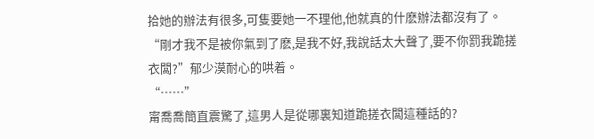拾她的辦法有很多,可隻要她一不理他,他就真的什麽辦法都沒有了。
“剛才我不是被你氣到了麽,是我不好,我說話太大聲了,要不你罰我跪搓衣闆?”郁少漠耐心的哄着。
“……”
甯喬喬簡直震驚了,這男人是從哪裏知道跪搓衣闆這種話的?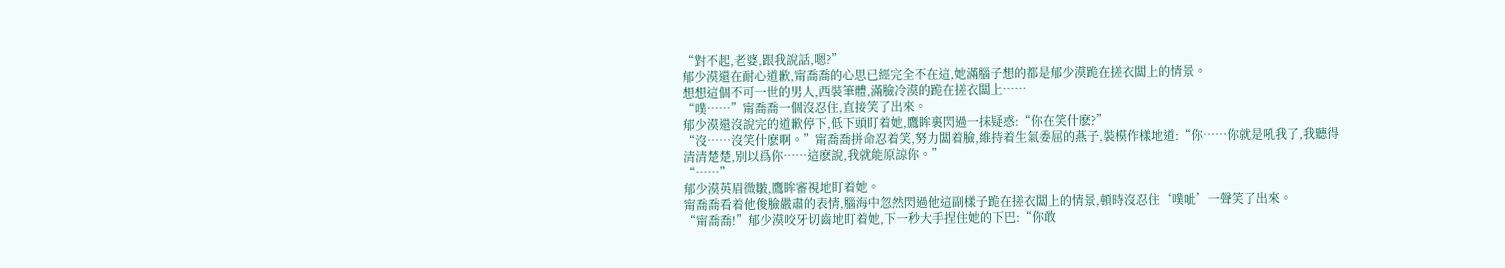“對不起,老婆,跟我說話,嗯?”
郁少漠還在耐心道歉,甯喬喬的心思已經完全不在這,她滿腦子想的都是郁少漠跪在搓衣闆上的情景。
想想這個不可一世的男人,西裝筆體,滿臉冷漠的跪在搓衣闆上……
“噗……”甯喬喬一個沒忍住,直接笑了出來。
郁少漠還沒說完的道歉停下,低下頭盯着她,鷹眸裏閃過一抹疑惑:“你在笑什麽?”
“沒……沒笑什麽啊。”甯喬喬拼命忍着笑,努力闆着臉,維持着生氣委屈的燕子,裝模作樣地道:“你……你就是吼我了,我聽得清清楚楚,别以爲你……這麽說,我就能原諒你。”
“……”
郁少漠英眉微皺,鷹眸審視地盯着她。
甯喬喬看着他俊臉嚴肅的表情,腦海中忽然閃過他這副樣子跪在搓衣闆上的情景,頓時沒忍住‘噗呲’一聲笑了出來。
“甯喬喬!”郁少漠咬牙切齒地盯着她,下一秒大手捏住她的下巴:“你敢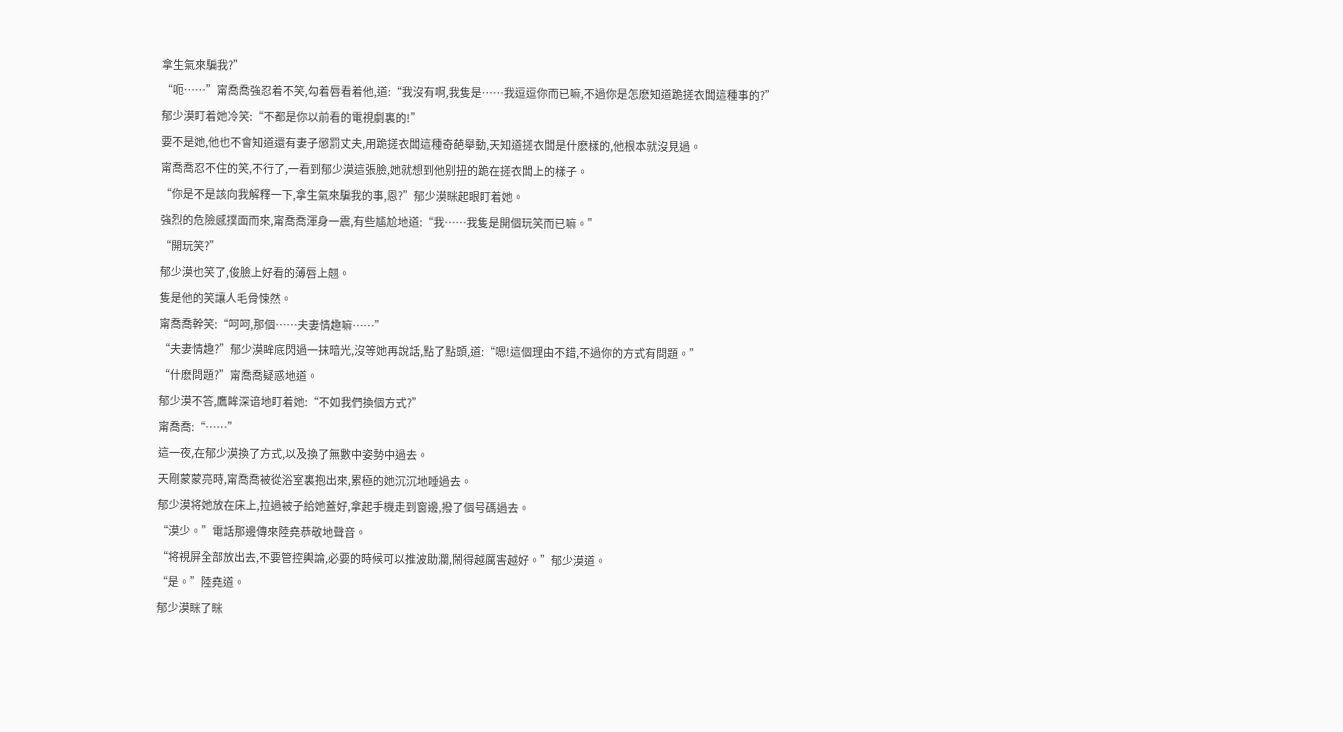拿生氣來騙我?”
“呃……”甯喬喬強忍着不笑,勾着唇看着他,道:“我沒有啊,我隻是……我逗逗你而已嘛,不過你是怎麽知道跪搓衣闆這種事的?”
郁少漠盯着她冷笑:“不都是你以前看的電視劇裏的!”
要不是她,他也不會知道還有妻子懲罰丈夫,用跪搓衣闆這種奇葩舉動,天知道搓衣闆是什麽樣的,他根本就沒見過。
甯喬喬忍不住的笑,不行了,一看到郁少漠這張臉,她就想到他别扭的跪在搓衣闆上的樣子。
“你是不是該向我解釋一下,拿生氣來騙我的事,恩?”郁少漠眯起眼盯着她。
強烈的危險感撲面而來,甯喬喬渾身一震,有些尴尬地道:“我……我隻是開個玩笑而已嘛。”
“開玩笑?”
郁少漠也笑了,俊臉上好看的薄唇上翹。
隻是他的笑讓人毛骨悚然。
甯喬喬幹笑:“呵呵,那個……夫妻情趣嘛……”
“夫妻情趣?”郁少漠眸底閃過一抹暗光,沒等她再說話,點了點頭,道:“嗯!這個理由不錯,不過你的方式有問題。”
“什麽問題?”甯喬喬疑惑地道。
郁少漠不答,鷹眸深谙地盯着她:“不如我們換個方式?”
甯喬喬:“……”
這一夜,在郁少漠換了方式,以及換了無數中姿勢中過去。
天剛蒙蒙亮時,甯喬喬被從浴室裏抱出來,累極的她沉沉地睡過去。
郁少漠将她放在床上,拉過被子給她蓋好,拿起手機走到窗邊,撥了個号碼過去。
“漠少。”電話那邊傳來陸堯恭敬地聲音。
“将視屏全部放出去,不要管控輿論,必要的時候可以推波助瀾,鬧得越厲害越好。”郁少漠道。
“是。”陸堯道。
郁少漠眯了眯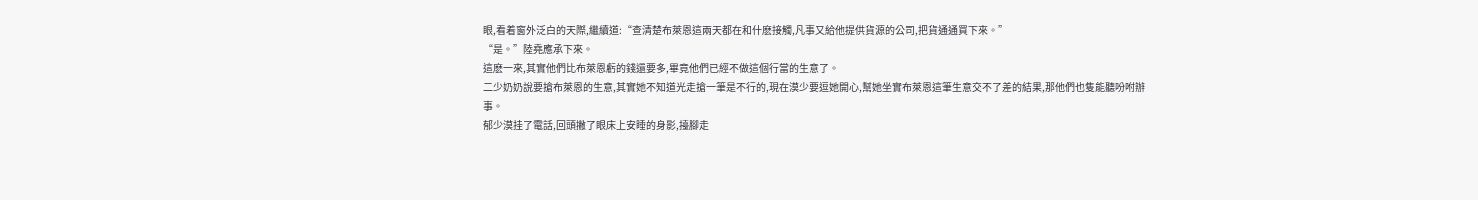眼,看着窗外泛白的天際,繼續道:“查清楚布萊恩這兩天都在和什麽接觸,凡事又給他提供貨源的公司,把貨通通買下來。”
“是。”陸堯應承下來。
這麽一來,其實他們比布萊恩虧的錢還要多,畢竟他們已經不做這個行當的生意了。
二少奶奶說要搶布萊恩的生意,其實她不知道光走搶一筆是不行的,現在漠少要逗她開心,幫她坐實布萊恩這筆生意交不了差的結果,那他們也隻能聽吩咐辦事。
郁少漠挂了電話,回頭撇了眼床上安睡的身影,擡腳走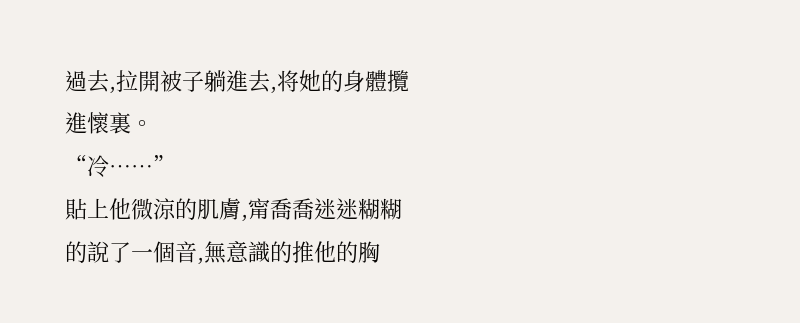過去,拉開被子躺進去,将她的身體攬進懷裏。
“冷……”
貼上他微涼的肌膚,甯喬喬迷迷糊糊的說了一個音,無意識的推他的胸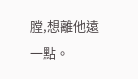膛,想離他遠一點。